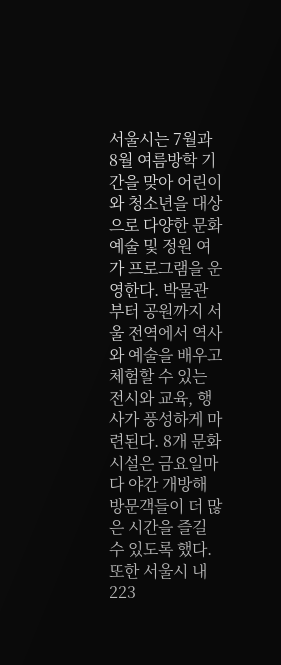서울시는 7월과 8월 여름방학 기간을 맞아 어린이와 청소년을 대상으로 다양한 문화예술 및 정원 여가 프로그램을 운영한다. 박물관부터 공원까지 서울 전역에서 역사와 예술을 배우고 체험할 수 있는 전시와 교육, 행사가 풍성하게 마련된다. 8개 문화시설은 금요일마다 야간 개방해 방문객들이 더 많은 시간을 즐길 수 있도록 했다.
또한 서울시 내 223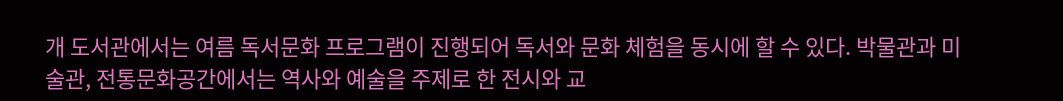개 도서관에서는 여름 독서문화 프로그램이 진행되어 독서와 문화 체험을 동시에 할 수 있다. 박물관과 미술관, 전통문화공간에서는 역사와 예술을 주제로 한 전시와 교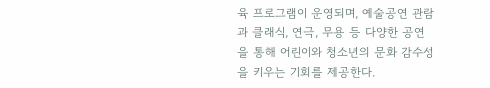육 프로그램이 운영되며, 예술공연 관람과 클래식, 연극, 무용 등 다양한 공연을 통해 어린이와 청소년의 문화 감수성을 키우는 기회를 제공한다.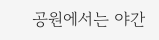공원에서는 야간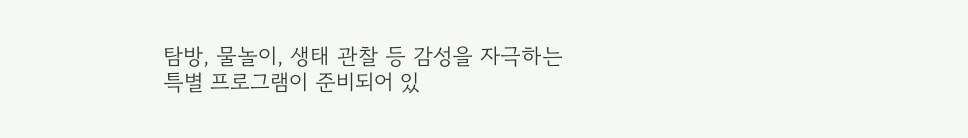탐방, 물놀이, 생태 관찰 등 감성을 자극하는 특별 프로그램이 준비되어 있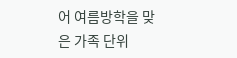어 여름방학을 맞은 가족 단위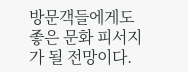방문객들에게도 좋은 문화 피서지가 될 전망이다.